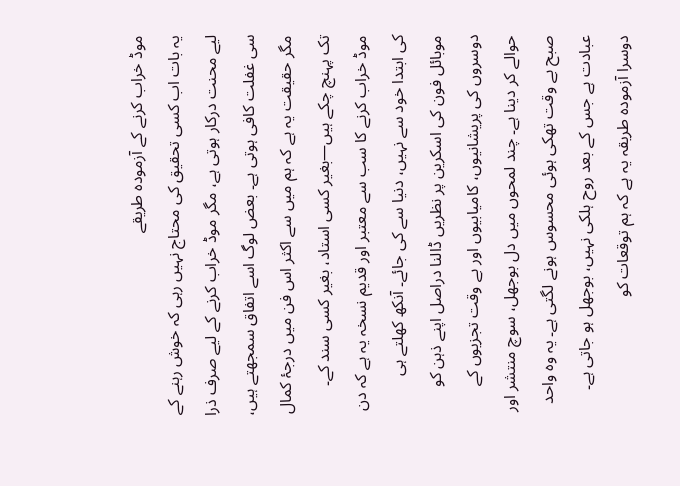موڈ خراب کرنے کے آزمودہ طریقے
یہ بات اب کسی تحقیق کی محتاج نہیں رہی کہ خوش رہنے کے لیے محنت درکار ہوتی ہے، مگر موڈ خراب کرنے کے لیے صرف ذرا سی غفلت کافی ہوتی ہے۔ بعض لوگ اسے اتفاق سمجھتے ہیں، مگر حقیقت یہ ہے کہ ہم میں سے اکثر اس فن میں درجۂ کمال تک پہنچ چکے ہیں—بغیر کسی استاد، بغیر کسی سند کے۔
موڈ خراب کرنے کا سب سے معتبر اور قدیم نسخہ یہ ہے کہ دن کی ابتدا خود سے نہیں، دنیا سے کی جائے۔ آنکھ کھلتے ہی موبائل فون کی اسکرین پر نظریں ڈالنا دراصل اپنے ذہن کو دوسروں کی پریشانیوں، کامیابیوں اور بے وقت تجزیوں کے حوالے کر دینا ہے۔ چند لمحوں میں دل بوجھل، سوچ منتشر اور صبح بے وقت تھکی ہوئی محسوس ہونے لگتی ہے۔ یہ وہ واحد عبادت ہے جس کے بعد روح ہلکی نہیں، بوجھل ہو جاتی ہے۔
دوسرا آزمودہ طریقہ یہ ہے کہ ہم توقعات کو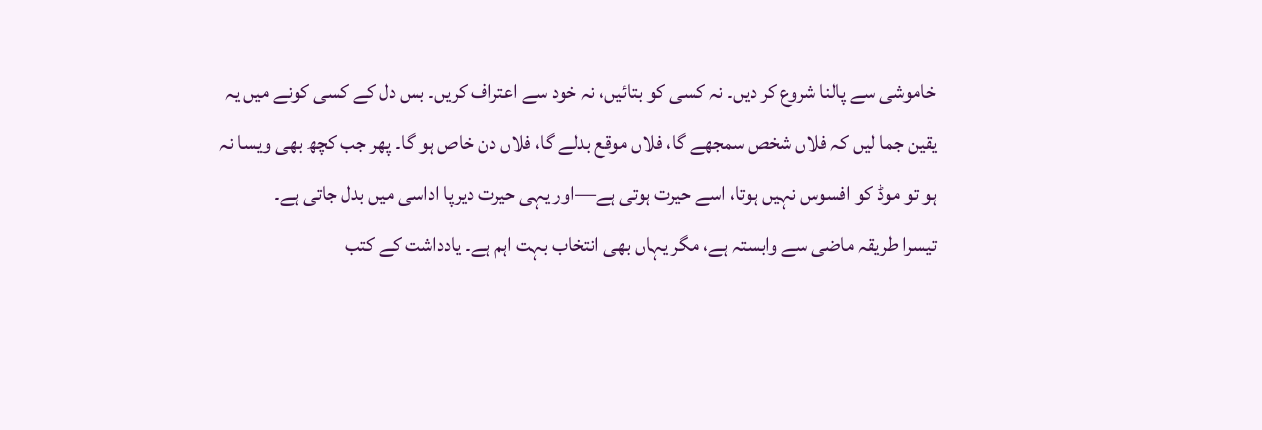خاموشی سے پالنا شروع کر دیں۔ نہ کسی کو بتائیں، نہ خود سے اعتراف کریں۔ بس دل کے کسی کونے میں یہ یقین جما لیں کہ فلاں شخص سمجھے گا، فلاں موقع بدلے گا، فلاں دن خاص ہو گا۔ پھر جب کچھ بھی ویسا نہ ہو تو موڈ کو افسوس نہیں ہوتا، اسے حیرت ہوتی ہے—اور یہی حیرت دیرپا اداسی میں بدل جاتی ہے۔
تیسرا طریقہ ماضی سے وابستہ ہے، مگر یہاں بھی انتخاب بہت اہم ہے۔ یادداشت کے کتب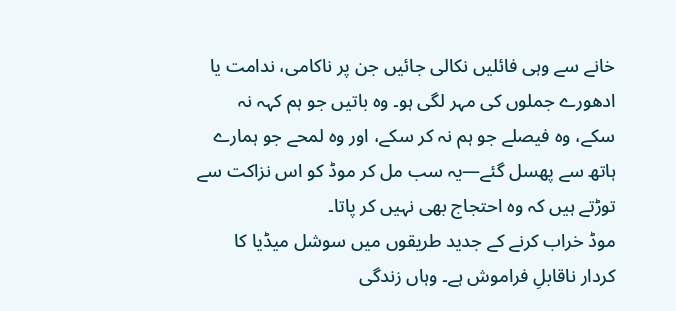خانے سے وہی فائلیں نکالی جائیں جن پر ناکامی، ندامت یا ادھورے جملوں کی مہر لگی ہو۔ وہ باتیں جو ہم کہہ نہ سکے، وہ فیصلے جو ہم نہ کر سکے، اور وہ لمحے جو ہمارے ہاتھ سے پھسل گئے—یہ سب مل کر موڈ کو اس نزاکت سے توڑتے ہیں کہ وہ احتجاج بھی نہیں کر پاتا۔
موڈ خراب کرنے کے جدید طریقوں میں سوشل میڈیا کا کردار ناقابلِ فراموش ہے۔ وہاں زندگی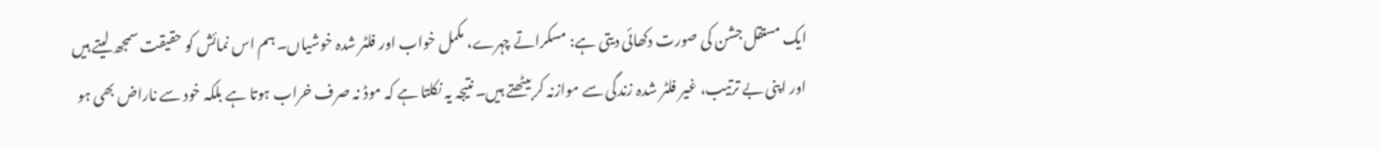ایک مستقل جشن کی صورت دکھائی دیتی ہے: مسکراتے چہرے، مکمل خواب اور فلٹر شدہ خوشیاں۔ ہم اس نمائش کو حقیقت سمجھ لیتے ہیں اور اپنی بے ترتیب، غیر فلٹر شدہ زندگی سے موازنہ کر بیٹھتے ہیں۔ نتیجہ یہ نکلتا ہے کہ موڈ نہ صرف خراب ہوتا ہے بلکہ خود سے ناراض بھی ہو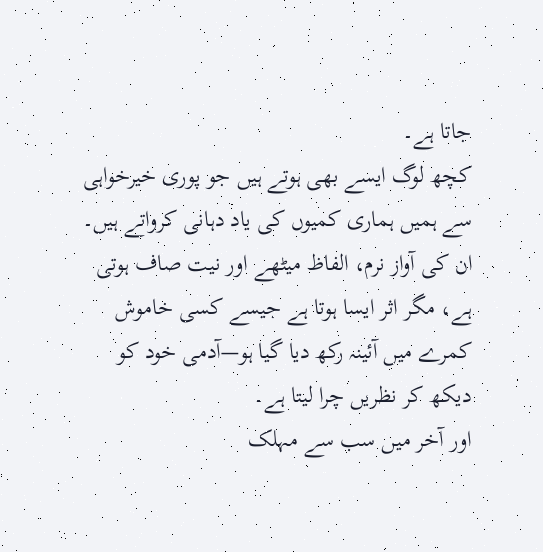جاتا ہے۔
کچھ لوگ ایسے بھی ہوتے ہیں جو پوری خیرخواہی سے ہمیں ہماری کمیوں کی یاد دہانی کرواتے ہیں۔ ان کی آواز نرم، الفاظ میٹھے اور نیت صاف ہوتی ہے، مگر اثر ایسا ہوتا ہے جیسے کسی خاموش کمرے میں آئینہ رکھ دیا گیا ہو—آدمی خود کو دیکھ کر نظریں چرا لیتا ہے۔
اور آخر میں سب سے مہلک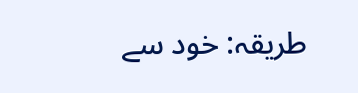طریقہ: خود سے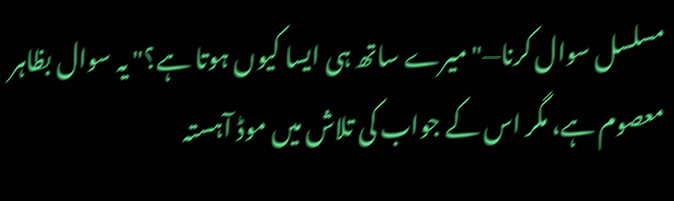مسلسل سوال کرنا—"میرے ساتھ ہی ایسا کیوں ہوتا ہے؟" یہ سوال بظاہر معصوم ہے، مگر اس کے جواب کی تلاش میں موڈ آہستہ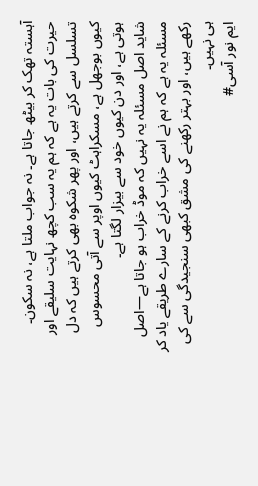آہستہ تھک کر بیٹھ جاتا ہے۔ نہ جواب ملتا ہے، نہ سکون۔
حیرت کی بات یہ ہے کہ ہم یہ سب کچھ نہایت سلیقے اور تسلسل سے کرتے ہیں، اور پھر شکوہ بھی کرتے ہیں کہ دل کیوں بوجھل ہے، مسکراہٹ کیوں اوپر سے آتی محسوس ہوتی ہے، اور دن کیوں خود سے بیزار لگتا ہے۔
شاید اصل مسئلہ یہ نہیں کہ موڈ خراب ہو جاتا ہے—اصل مسئلہ یہ ہے کہ ہم نے اسے خراب کرنے کے سارے طریقے یاد کر رکھے ہیں، اور بہتر رکھنے کی مشق کبھی سنجیدگی سے کی ہی نہیں۔
ایم نور آسی#